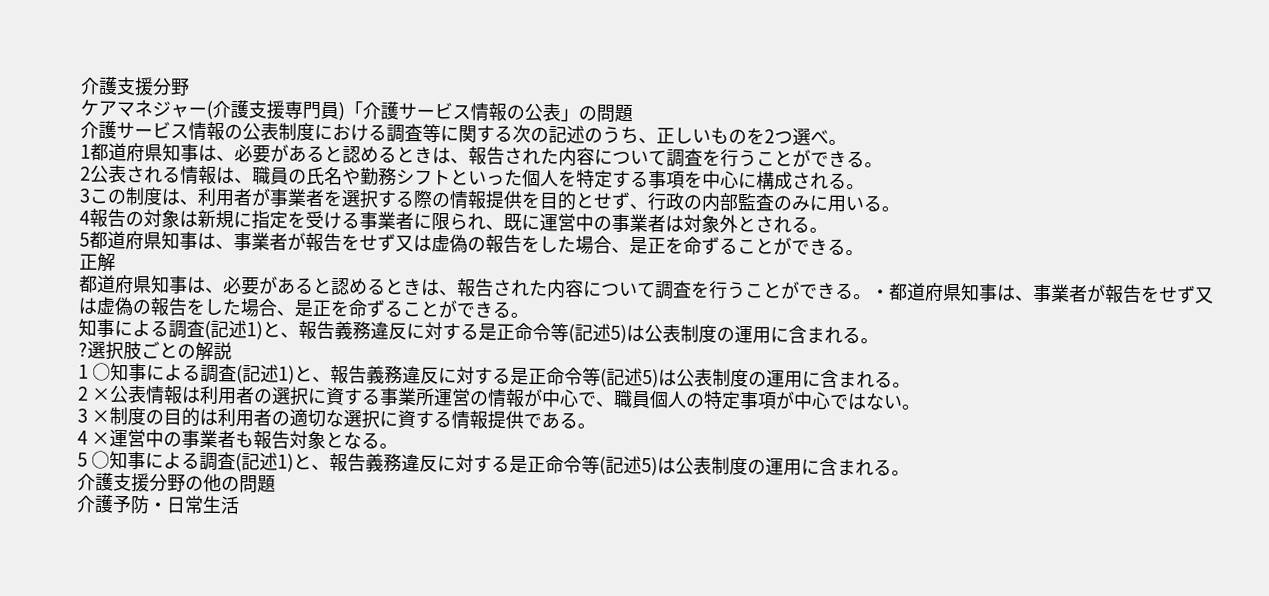介護支援分野
ケアマネジャー(介護支援専門員)「介護サービス情報の公表」の問題
介護サービス情報の公表制度における調査等に関する次の記述のうち、正しいものを2つ選べ。
1都道府県知事は、必要があると認めるときは、報告された内容について調査を行うことができる。
2公表される情報は、職員の氏名や勤務シフトといった個人を特定する事項を中心に構成される。
3この制度は、利用者が事業者を選択する際の情報提供を目的とせず、行政の内部監査のみに用いる。
4報告の対象は新規に指定を受ける事業者に限られ、既に運営中の事業者は対象外とされる。
5都道府県知事は、事業者が報告をせず又は虚偽の報告をした場合、是正を命ずることができる。
正解
都道府県知事は、必要があると認めるときは、報告された内容について調査を行うことができる。・都道府県知事は、事業者が報告をせず又は虚偽の報告をした場合、是正を命ずることができる。
知事による調査(記述1)と、報告義務違反に対する是正命令等(記述5)は公表制度の運用に含まれる。
?選択肢ごとの解説
1 ○知事による調査(記述1)と、報告義務違反に対する是正命令等(記述5)は公表制度の運用に含まれる。
2 ×公表情報は利用者の選択に資する事業所運営の情報が中心で、職員個人の特定事項が中心ではない。
3 ×制度の目的は利用者の適切な選択に資する情報提供である。
4 ×運営中の事業者も報告対象となる。
5 ○知事による調査(記述1)と、報告義務違反に対する是正命令等(記述5)は公表制度の運用に含まれる。
介護支援分野の他の問題
介護予防・日常生活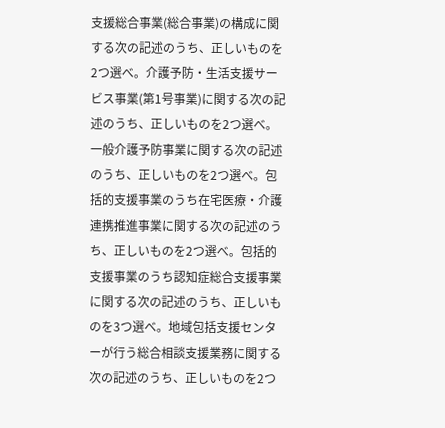支援総合事業(総合事業)の構成に関する次の記述のうち、正しいものを2つ選べ。介護予防・生活支援サービス事業(第1号事業)に関する次の記述のうち、正しいものを2つ選べ。一般介護予防事業に関する次の記述のうち、正しいものを2つ選べ。包括的支援事業のうち在宅医療・介護連携推進事業に関する次の記述のうち、正しいものを2つ選べ。包括的支援事業のうち認知症総合支援事業に関する次の記述のうち、正しいものを3つ選べ。地域包括支援センターが行う総合相談支援業務に関する次の記述のうち、正しいものを2つ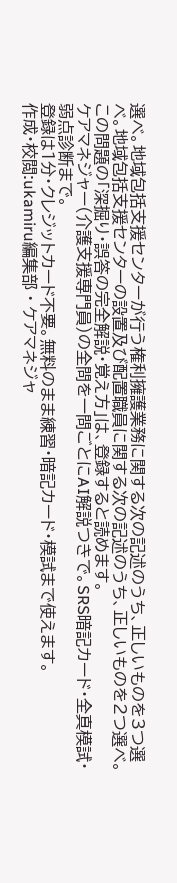選べ。地域包括支援センターが行う権利擁護業務に関する次の記述のうち、正しいものを3つ選べ。地域包括支援センターの設置及び配置職員に関する次の記述のうち、正しいものを2つ選べ。
この問題の「深掘り・誤答の完全解説・覚え方」は、登録すると読めます。
ケアマネジャー(介護支援専門員)の全問を一問ごとにAI解説つきで。SRS暗記カード・全真模試・弱点診断まで。
登録は1分・クレジットカード不要。無料のまま練習・暗記カード・模試まで使えます。
作成・校閲:ukamiru編集部 · ケアマネジャ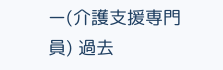ー(介護支援専門員) 過去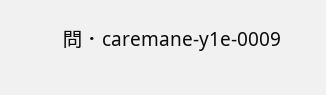問 · caremane-y1e-0009